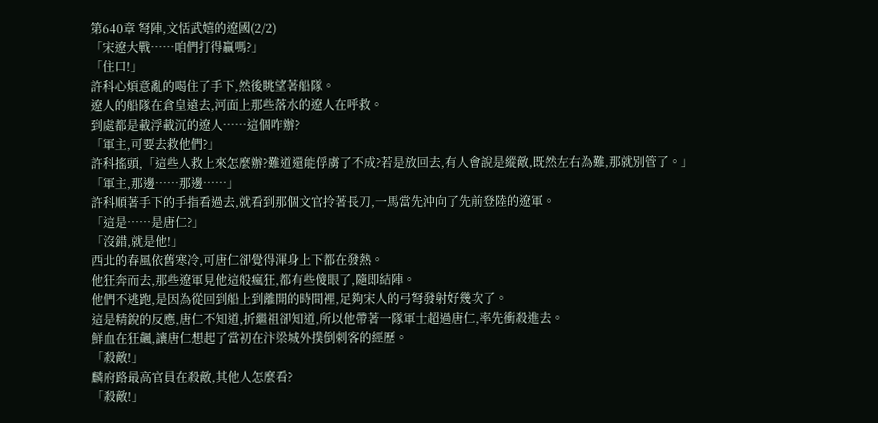第640章 弩陣,文恬武嬉的遼國(2/2)
「宋遼大戰……咱們打得贏嗎?」
「住口!」
許科心煩意亂的喝住了手下,然後眺望著船隊。
遼人的船隊在倉皇遠去,河面上那些落水的遼人在呼救。
到處都是載浮載沉的遼人……這個咋辦?
「軍主,可要去救他們?」
許科搖頭,「這些人救上來怎麼辦?難道還能俘虜了不成?若是放回去,有人會說是縱敵,既然左右為難,那就別管了。」
「軍主,那邊……那邊……」
許科順著手下的手指看過去,就看到那個文官拎著長刀,一馬當先沖向了先前登陸的遼軍。
「這是……是唐仁?」
「沒錯,就是他!」
西北的春風依舊寒冷,可唐仁卻覺得渾身上下都在發熱。
他狂奔而去,那些遼軍見他這般瘋狂,都有些傻眼了,隨即結陣。
他們不逃跑,是因為從回到船上到離開的時間裡,足夠宋人的弓弩發射好幾次了。
這是精銳的反應,唐仁不知道,折繼祖卻知道,所以他帶著一隊軍士超過唐仁,率先衝殺進去。
鮮血在狂飆,讓唐仁想起了當初在汴梁城外撲倒刺客的經歷。
「殺敵!」
麟府路最高官員在殺敵,其他人怎麼看?
「殺敵!」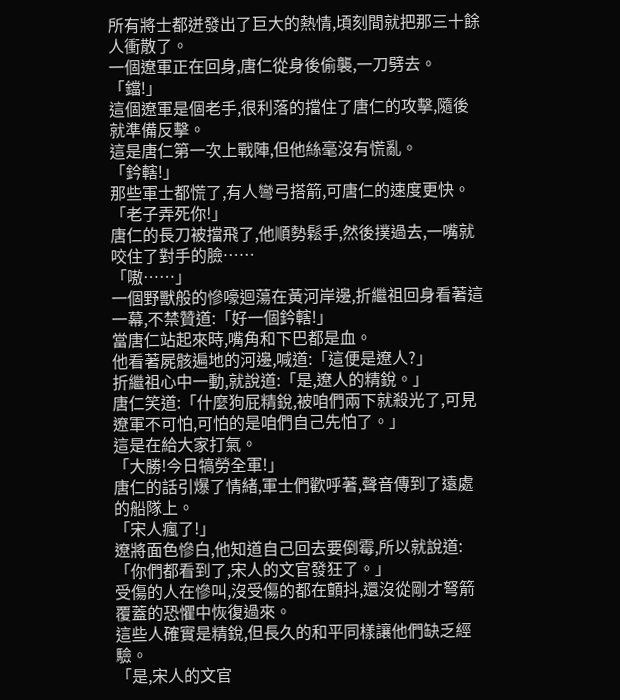所有將士都迸發出了巨大的熱情,頃刻間就把那三十餘人衝散了。
一個遼軍正在回身,唐仁從身後偷襲,一刀劈去。
「鐺!」
這個遼軍是個老手,很利落的擋住了唐仁的攻擊,隨後就準備反擊。
這是唐仁第一次上戰陣,但他絲毫沒有慌亂。
「鈐轄!」
那些軍士都慌了,有人彎弓搭箭,可唐仁的速度更快。
「老子弄死你!」
唐仁的長刀被擋飛了,他順勢鬆手,然後撲過去,一嘴就咬住了對手的臉……
「嗷……」
一個野獸般的慘嚎迴蕩在黃河岸邊,折繼祖回身看著這一幕,不禁贊道:「好一個鈐轄!」
當唐仁站起來時,嘴角和下巴都是血。
他看著屍骸遍地的河邊,喊道:「這便是遼人?」
折繼祖心中一動,就說道:「是,遼人的精銳。」
唐仁笑道:「什麼狗屁精銳,被咱們兩下就殺光了,可見遼軍不可怕,可怕的是咱們自己先怕了。」
這是在給大家打氣。
「大勝!今日犒勞全軍!」
唐仁的話引爆了情緒,軍士們歡呼著,聲音傳到了遠處的船隊上。
「宋人瘋了!」
遼將面色慘白,他知道自己回去要倒霉,所以就說道:「你們都看到了,宋人的文官發狂了。」
受傷的人在慘叫,沒受傷的都在顫抖,還沒從剛才弩箭覆蓋的恐懼中恢復過來。
這些人確實是精銳,但長久的和平同樣讓他們缺乏經驗。
「是,宋人的文官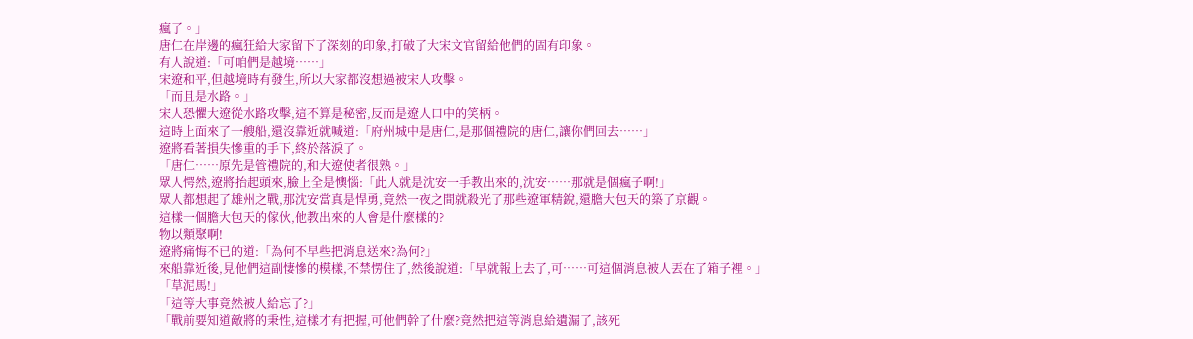瘋了。」
唐仁在岸邊的瘋狂給大家留下了深刻的印象,打破了大宋文官留給他們的固有印象。
有人說道:「可咱們是越境……」
宋遼和平,但越境時有發生,所以大家都沒想過被宋人攻擊。
「而且是水路。」
宋人恐懼大遼從水路攻擊,這不算是秘密,反而是遼人口中的笑柄。
這時上面來了一艘船,還沒靠近就喊道:「府州城中是唐仁,是那個禮院的唐仁,讓你們回去……」
遼將看著損失慘重的手下,終於落淚了。
「唐仁……原先是管禮院的,和大遼使者很熟。」
眾人愕然,遼將抬起頭來,臉上全是懊惱:「此人就是沈安一手教出來的,沈安……那就是個瘋子啊!」
眾人都想起了雄州之戰,那沈安當真是悍勇,竟然一夜之間就殺光了那些遼軍精銳,還膽大包天的築了京觀。
這樣一個膽大包天的傢伙,他教出來的人會是什麼樣的?
物以類聚啊!
遼將痛悔不已的道:「為何不早些把消息送來?為何?」
來船靠近後,見他們這副悽慘的模樣,不禁愣住了,然後說道:「早就報上去了,可……可這個消息被人丟在了箱子裡。」
「草泥馬!」
「這等大事竟然被人給忘了?」
「戰前要知道敵將的秉性,這樣才有把握,可他們幹了什麼?竟然把這等消息給遺漏了,該死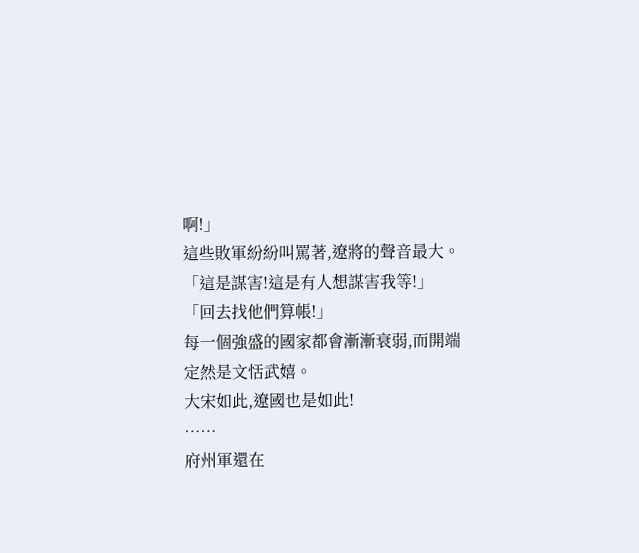啊!」
這些敗軍紛紛叫罵著,遼將的聲音最大。
「這是謀害!這是有人想謀害我等!」
「回去找他們算帳!」
每一個強盛的國家都會漸漸衰弱,而開端定然是文恬武嬉。
大宋如此,遼國也是如此!
……
府州軍還在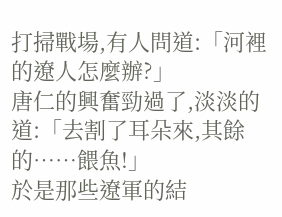打掃戰場,有人問道:「河裡的遼人怎麼辦?」
唐仁的興奮勁過了,淡淡的道:「去割了耳朵來,其餘的……餵魚!」
於是那些遼軍的結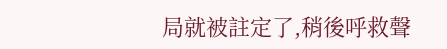局就被註定了,稍後呼救聲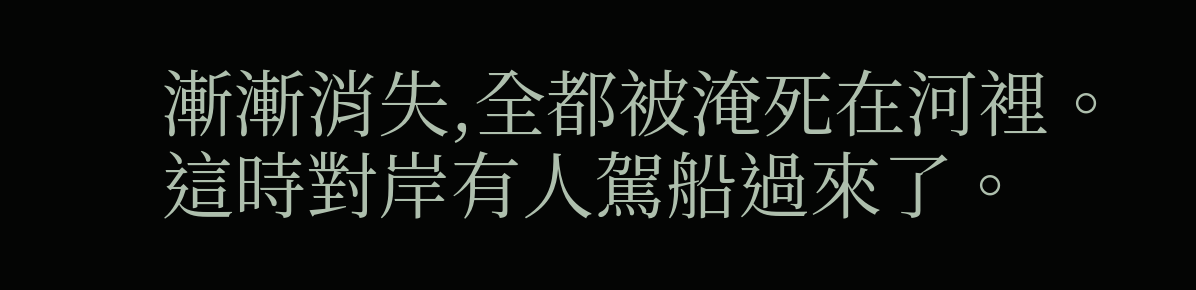漸漸消失,全都被淹死在河裡。
這時對岸有人駕船過來了。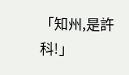「知州,是許科!」